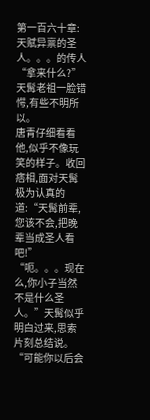第一百六十章:天赋异禀的圣人。。。的传人
“拿来什么?”
天髯老祖一脸错愕,有些不明所以。
唐青仔细看看他,似乎不像玩笑的样子。收回痞相,面对天髯极为认真的道:“天髯前辈,您该不会,把晚辈当成圣人看吧!”
“呃。。。现在么,你小子当然不是什么圣人。”天髯似乎明白过来,思索片刻总结说。
“可能你以后会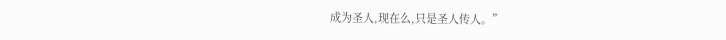成为圣人,现在么,只是圣人传人。”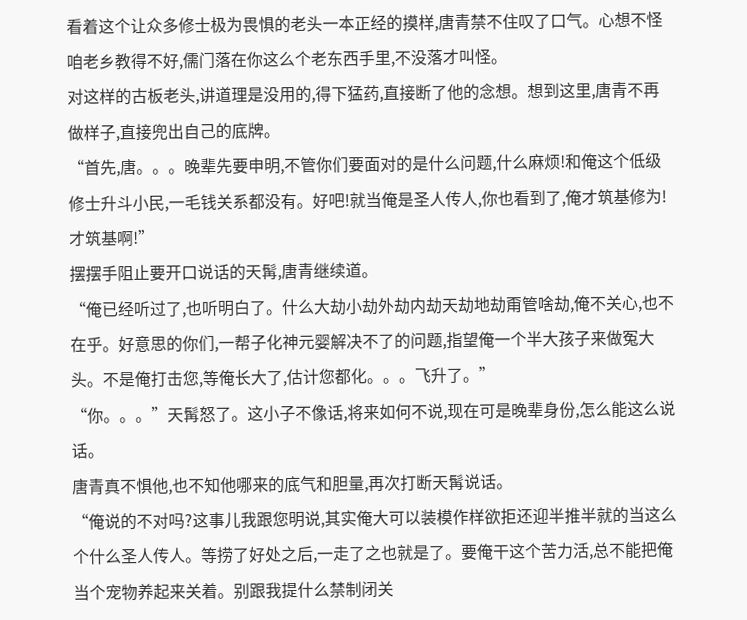看着这个让众多修士极为畏惧的老头一本正经的摸样,唐青禁不住叹了口气。心想不怪咱老乡教得不好,儒门落在你这么个老东西手里,不没落才叫怪。
对这样的古板老头,讲道理是没用的,得下猛药,直接断了他的念想。想到这里,唐青不再做样子,直接兜出自己的底牌。
“首先,唐。。。晚辈先要申明,不管你们要面对的是什么问题,什么麻烦!和俺这个低级修士升斗小民,一毛钱关系都没有。好吧!就当俺是圣人传人,你也看到了,俺才筑基修为!才筑基啊!”
摆摆手阻止要开口说话的天髯,唐青继续道。
“俺已经听过了,也听明白了。什么大劫小劫外劫内劫天劫地劫甭管啥劫,俺不关心,也不在乎。好意思的你们,一帮子化神元婴解决不了的问题,指望俺一个半大孩子来做冤大头。不是俺打击您,等俺长大了,估计您都化。。。飞升了。”
“你。。。”天髯怒了。这小子不像话,将来如何不说,现在可是晚辈身份,怎么能这么说话。
唐青真不惧他,也不知他哪来的底气和胆量,再次打断天髯说话。
“俺说的不对吗?这事儿我跟您明说,其实俺大可以装模作样欲拒还迎半推半就的当这么个什么圣人传人。等捞了好处之后,一走了之也就是了。要俺干这个苦力活,总不能把俺当个宠物养起来关着。别跟我提什么禁制闭关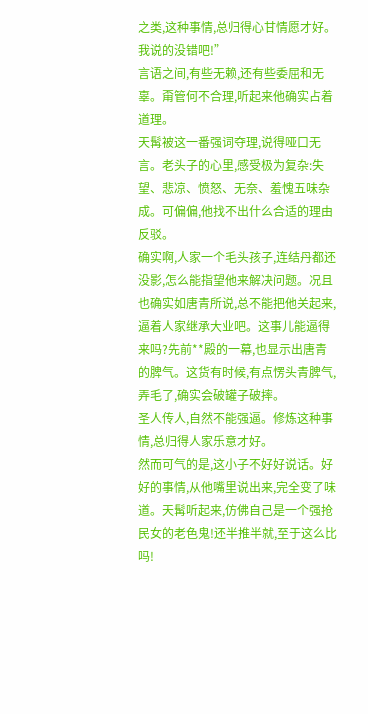之类,这种事情,总归得心甘情愿才好。我说的没错吧!”
言语之间,有些无赖,还有些委屈和无辜。甭管何不合理,听起来他确实占着道理。
天髯被这一番强词夺理,说得哑口无言。老头子的心里,感受极为复杂:失望、悲凉、愤怒、无奈、羞愧五味杂成。可偏偏,他找不出什么合适的理由反驳。
确实啊,人家一个毛头孩子,连结丹都还没影,怎么能指望他来解决问题。况且也确实如唐青所说,总不能把他关起来,逼着人家继承大业吧。这事儿能逼得来吗?先前**殿的一幕,也显示出唐青的脾气。这货有时候,有点愣头青脾气,弄毛了,确实会破罐子破摔。
圣人传人,自然不能强逼。修炼这种事情,总归得人家乐意才好。
然而可气的是,这小子不好好说话。好好的事情,从他嘴里说出来,完全变了味道。天髯听起来,仿佛自己是一个强抢民女的老色鬼!还半推半就,至于这么比吗!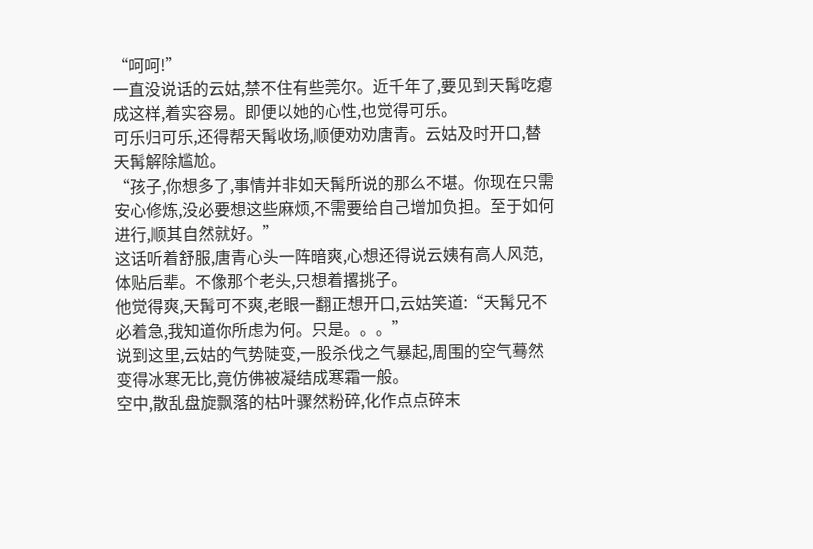“呵呵!”
一直没说话的云姑,禁不住有些莞尔。近千年了,要见到天髯吃瘪成这样,着实容易。即便以她的心性,也觉得可乐。
可乐归可乐,还得帮天髯收场,顺便劝劝唐青。云姑及时开口,替天髯解除尴尬。
“孩子,你想多了,事情并非如天髯所说的那么不堪。你现在只需安心修炼,没必要想这些麻烦,不需要给自己增加负担。至于如何进行,顺其自然就好。”
这话听着舒服,唐青心头一阵暗爽,心想还得说云姨有高人风范,体贴后辈。不像那个老头,只想着撂挑子。
他觉得爽,天髯可不爽,老眼一翻正想开口,云姑笑道:“天髯兄不必着急,我知道你所虑为何。只是。。。”
说到这里,云姑的气势陡变,一股杀伐之气暴起,周围的空气蓦然变得冰寒无比,竟仿佛被凝结成寒霜一般。
空中,散乱盘旋飘落的枯叶骤然粉碎,化作点点碎末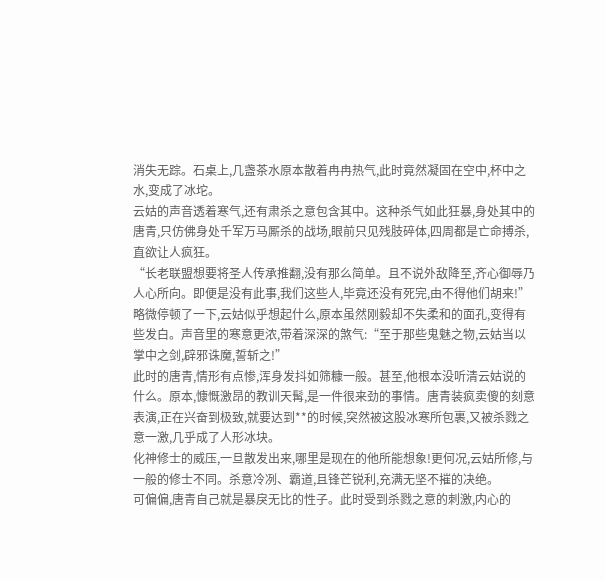消失无踪。石桌上,几盏茶水原本散着冉冉热气,此时竟然凝固在空中,杯中之水,变成了冰坨。
云姑的声音透着寒气,还有肃杀之意包含其中。这种杀气如此狂暴,身处其中的唐青,只仿佛身处千军万马厮杀的战场,眼前只见残肢碎体,四周都是亡命搏杀,直欲让人疯狂。
“长老联盟想要将圣人传承推翻,没有那么简单。且不说外敌降至,齐心御辱乃人心所向。即便是没有此事,我们这些人,毕竟还没有死完,由不得他们胡来!”
略微停顿了一下,云姑似乎想起什么,原本虽然刚毅却不失柔和的面孔,变得有些发白。声音里的寒意更浓,带着深深的煞气:“至于那些鬼魅之物,云姑当以掌中之剑,辟邪诛魔,誓斩之!”
此时的唐青,情形有点惨,浑身发抖如筛糠一般。甚至,他根本没听清云姑说的什么。原本,慷慨激昂的教训天髯,是一件很来劲的事情。唐青装疯卖傻的刻意表演,正在兴奋到极致,就要达到**的时候,突然被这股冰寒所包裹,又被杀戮之意一激,几乎成了人形冰块。
化神修士的威压,一旦散发出来,哪里是现在的他所能想象!更何况,云姑所修,与一般的修士不同。杀意冷冽、霸道,且锋芒锐利,充满无坚不摧的决绝。
可偏偏,唐青自己就是暴戾无比的性子。此时受到杀戮之意的刺激,内心的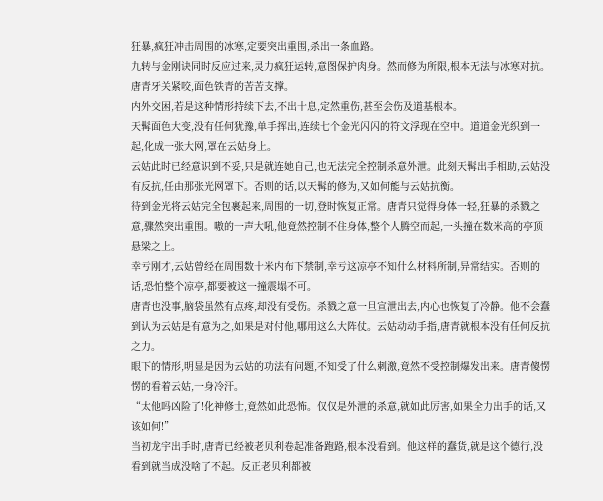狂暴,疯狂冲击周围的冰寒,定要突出重围,杀出一条血路。
九转与金刚诀同时反应过来,灵力疯狂运转,意图保护肉身。然而修为所限,根本无法与冰寒对抗。唐青牙关紧咬,面色铁青的苦苦支撑。
内外交困,若是这种情形持续下去,不出十息,定然重伤,甚至会伤及道基根本。
天髯面色大变,没有任何犹豫,单手挥出,连续七个金光闪闪的符文浮现在空中。道道金光织到一起,化成一张大网,罩在云姑身上。
云姑此时已经意识到不妥,只是就连她自己,也无法完全控制杀意外泄。此刻天髯出手相助,云姑没有反抗,任由那张光网罩下。否则的话,以天髯的修为,又如何能与云姑抗衡。
待到金光将云姑完全包裹起来,周围的一切,登时恢复正常。唐青只觉得身体一轻,狂暴的杀戮之意,骤然突出重围。嗷的一声大吼,他竟然控制不住身体,整个人腾空而起,一头撞在数米高的亭顶悬梁之上。
幸亏刚才,云姑曾经在周围数十米内布下禁制,幸亏这凉亭不知什么材料所制,异常结实。否则的话,恐怕整个凉亭,都要被这一撞震塌不可。
唐青也没事,脑袋虽然有点疼,却没有受伤。杀戮之意一旦宣泄出去,内心也恢复了冷静。他不会蠢到认为云姑是有意为之,如果是对付他,哪用这么大阵仗。云姑动动手指,唐青就根本没有任何反抗之力。
眼下的情形,明显是因为云姑的功法有问题,不知受了什么刺激,竟然不受控制爆发出来。唐青傻愣愣的看着云姑,一身冷汗。
“太他吗凶险了!化神修士,竟然如此恐怖。仅仅是外泄的杀意,就如此厉害,如果全力出手的话,又该如何!”
当初龙宇出手时,唐青已经被老贝利卷起准备跑路,根本没看到。他这样的蠢货,就是这个德行,没看到就当成没啥了不起。反正老贝利都被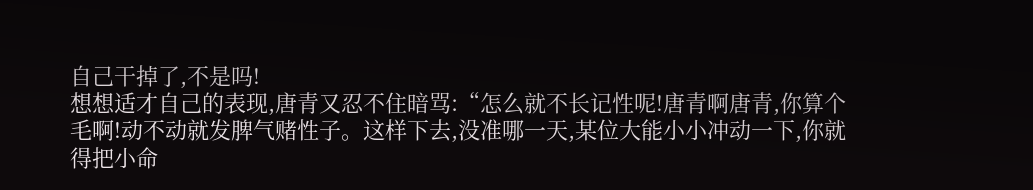自己干掉了,不是吗!
想想适才自己的表现,唐青又忍不住暗骂:“怎么就不长记性呢!唐青啊唐青,你算个毛啊!动不动就发脾气赌性子。这样下去,没准哪一天,某位大能小小冲动一下,你就得把小命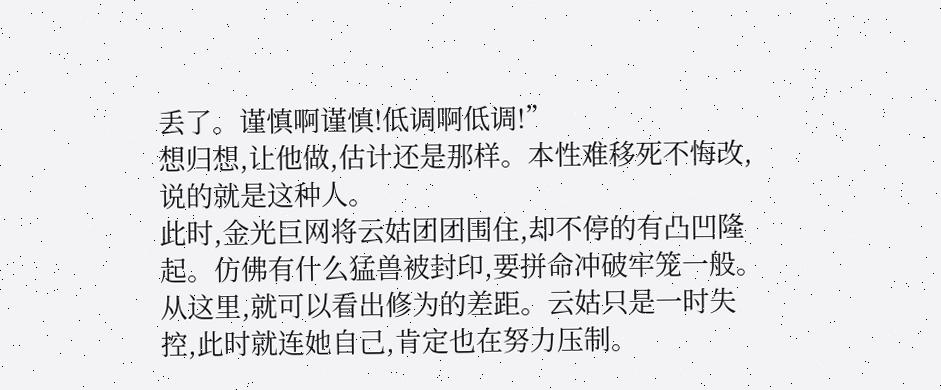丢了。谨慎啊谨慎!低调啊低调!”
想归想,让他做,估计还是那样。本性难移死不悔改,说的就是这种人。
此时,金光巨网将云姑团团围住,却不停的有凸凹隆起。仿佛有什么猛兽被封印,要拼命冲破牢笼一般。
从这里,就可以看出修为的差距。云姑只是一时失控,此时就连她自己,肯定也在努力压制。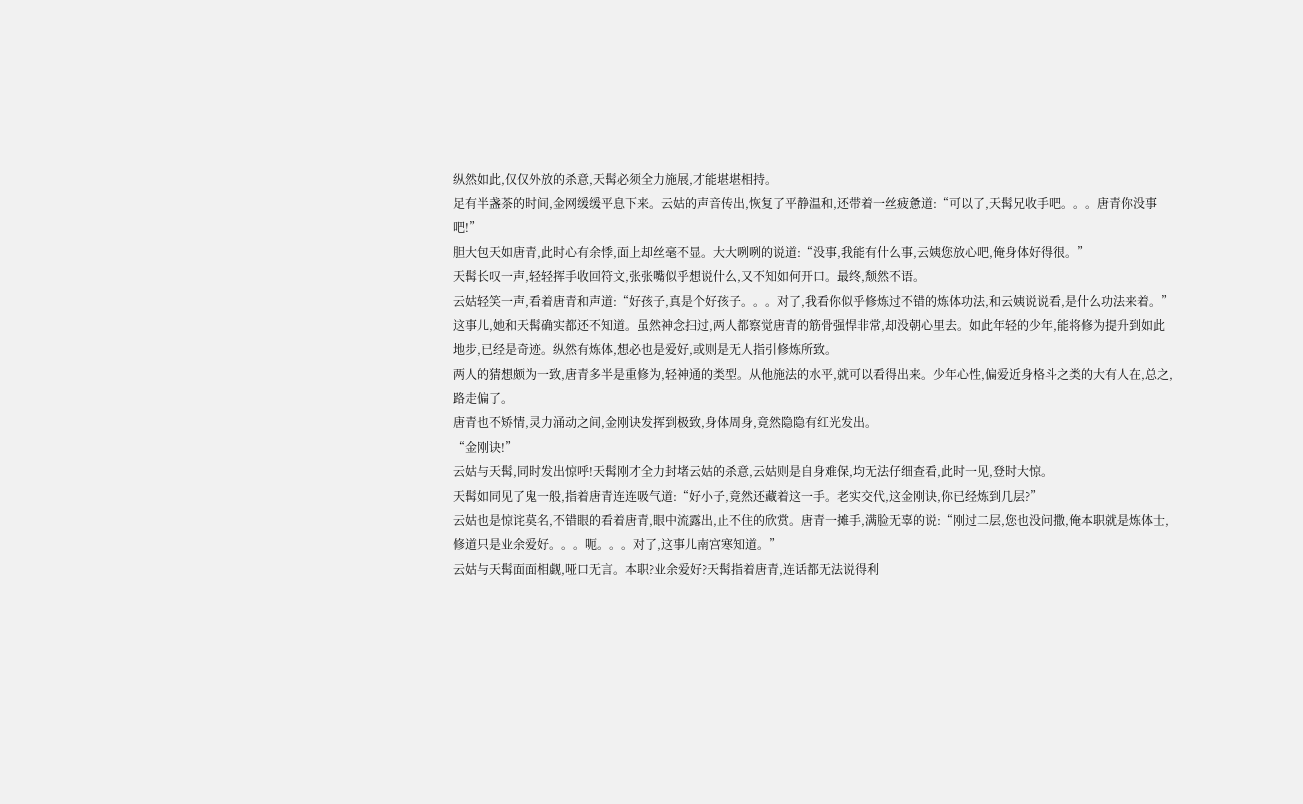纵然如此,仅仅外放的杀意,天髯必须全力施展,才能堪堪相持。
足有半盏茶的时间,金网缓缓平息下来。云姑的声音传出,恢复了平静温和,还带着一丝疲惫道:“可以了,天髯兄收手吧。。。唐青你没事吧!”
胆大包天如唐青,此时心有余悸,面上却丝毫不显。大大咧咧的说道:“没事,我能有什么事,云姨您放心吧,俺身体好得很。”
天髯长叹一声,轻轻挥手收回符文,张张嘴似乎想说什么,又不知如何开口。最终,颓然不语。
云姑轻笑一声,看着唐青和声道:“好孩子,真是个好孩子。。。对了,我看你似乎修炼过不错的炼体功法,和云姨说说看,是什么功法来着。”
这事儿,她和天髯确实都还不知道。虽然神念扫过,两人都察觉唐青的筋骨强悍非常,却没朝心里去。如此年轻的少年,能将修为提升到如此地步,已经是奇迹。纵然有炼体,想必也是爱好,或则是无人指引修炼所致。
两人的猜想颇为一致,唐青多半是重修为,轻神通的类型。从他施法的水平,就可以看得出来。少年心性,偏爱近身格斗之类的大有人在,总之,路走偏了。
唐青也不矫情,灵力涌动之间,金刚诀发挥到极致,身体周身,竟然隐隐有红光发出。
“金刚诀!”
云姑与天髯,同时发出惊呼!天髯刚才全力封堵云姑的杀意,云姑则是自身难保,均无法仔细查看,此时一见,登时大惊。
天髯如同见了鬼一般,指着唐青连连吸气道:“好小子,竟然还藏着这一手。老实交代,这金刚诀,你已经炼到几层?”
云姑也是惊诧莫名,不错眼的看着唐青,眼中流露出,止不住的欣赏。唐青一摊手,满脸无辜的说:“刚过二层,您也没问撒,俺本职就是炼体士,修道只是业余爱好。。。呃。。。对了,这事儿南宫寒知道。”
云姑与天髯面面相觑,哑口无言。本职?业余爱好?天髯指着唐青,连话都无法说得利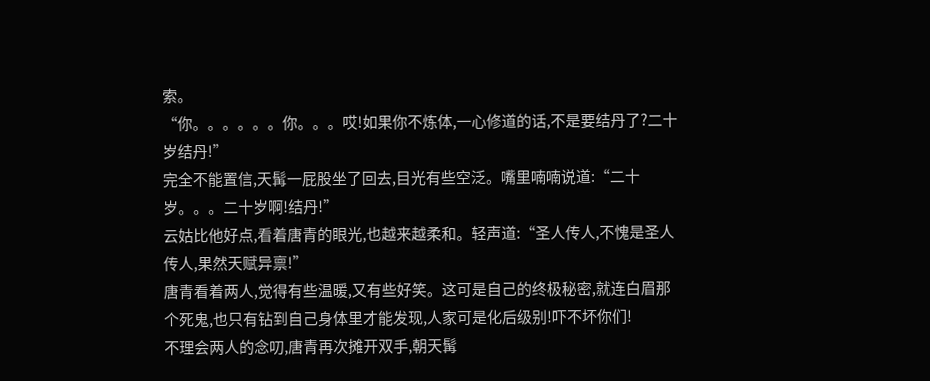索。
“你。。。。。。你。。。哎!如果你不炼体,一心修道的话,不是要结丹了?二十岁结丹!”
完全不能置信,天髯一屁股坐了回去,目光有些空泛。嘴里喃喃说道:“二十岁。。。二十岁啊!结丹!”
云姑比他好点,看着唐青的眼光,也越来越柔和。轻声道:“圣人传人,不愧是圣人传人,果然天赋异禀!”
唐青看着两人,觉得有些温暖,又有些好笑。这可是自己的终极秘密,就连白眉那个死鬼,也只有钻到自己身体里才能发现,人家可是化后级别!吓不坏你们!
不理会两人的念叨,唐青再次摊开双手,朝天髯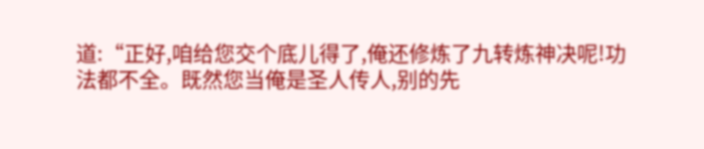道:“正好,咱给您交个底儿得了,俺还修炼了九转炼神决呢!功法都不全。既然您当俺是圣人传人,别的先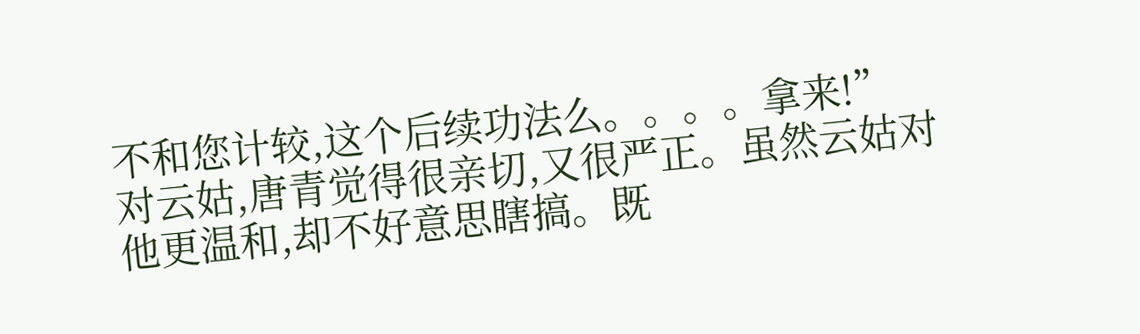不和您计较,这个后续功法么。。。。拿来!”
对云姑,唐青觉得很亲切,又很严正。虽然云姑对他更温和,却不好意思瞎搞。既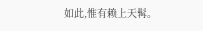如此,惟有赖上天髯。